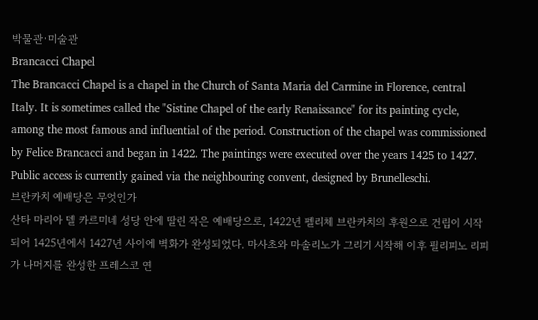박물관·미술관
Brancacci Chapel
The Brancacci Chapel is a chapel in the Church of Santa Maria del Carmine in Florence, central Italy. It is sometimes called the "Sistine Chapel of the early Renaissance" for its painting cycle, among the most famous and influential of the period. Construction of the chapel was commissioned by Felice Brancacci and began in 1422. The paintings were executed over the years 1425 to 1427. Public access is currently gained via the neighbouring convent, designed by Brunelleschi.
브란카치 예배당은 무엇인가
산타 마리아 델 카르미네 성당 안에 딸린 작은 예배당으로, 1422년 펠리체 브란카치의 후원으로 건립이 시작되어 1425년에서 1427년 사이에 벽화가 완성되었다. 마사초와 마솔리노가 그리기 시작해 이후 필리피노 리피가 나머지를 완성한 프레스코 연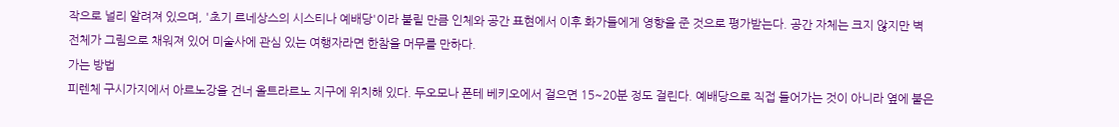작으로 널리 알려져 있으며, '초기 르네상스의 시스티나 예배당'이라 불릴 만큼 인체와 공간 표현에서 이후 화가들에게 영향을 준 것으로 평가받는다. 공간 자체는 크지 않지만 벽 전체가 그림으로 채워져 있어 미술사에 관심 있는 여행자라면 한참을 머무를 만하다.
가는 방법
피렌체 구시가지에서 아르노강을 건너 올트라르노 지구에 위치해 있다. 두오모나 폰테 베키오에서 걸으면 15~20분 정도 걸린다. 예배당으로 직접 들어가는 것이 아니라 옆에 붙은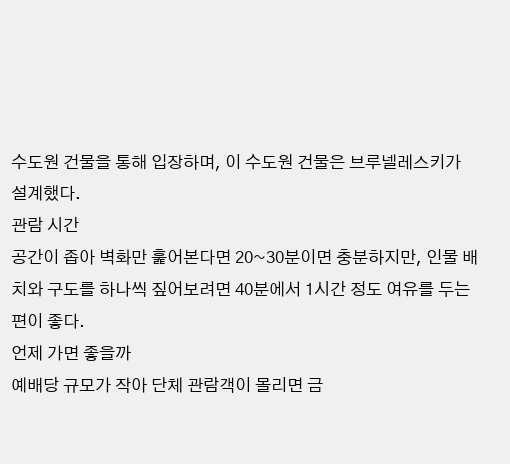수도원 건물을 통해 입장하며, 이 수도원 건물은 브루넬레스키가 설계했다.
관람 시간
공간이 좁아 벽화만 훑어본다면 20~30분이면 충분하지만, 인물 배치와 구도를 하나씩 짚어보려면 40분에서 1시간 정도 여유를 두는 편이 좋다.
언제 가면 좋을까
예배당 규모가 작아 단체 관람객이 몰리면 금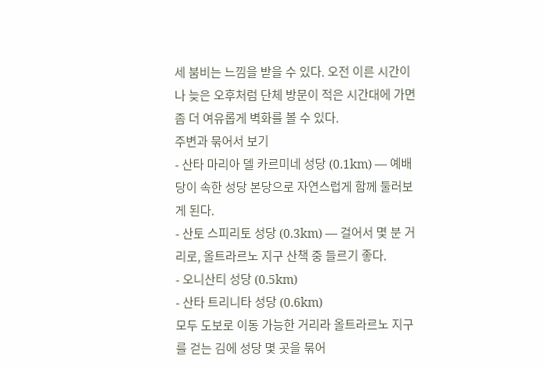세 붐비는 느낌을 받을 수 있다. 오전 이른 시간이나 늦은 오후처럼 단체 방문이 적은 시간대에 가면 좀 더 여유롭게 벽화를 볼 수 있다.
주변과 묶어서 보기
- 산타 마리아 델 카르미네 성당 (0.1km) — 예배당이 속한 성당 본당으로 자연스럽게 함께 둘러보게 된다.
- 산토 스피리토 성당 (0.3km) — 걸어서 몇 분 거리로, 올트라르노 지구 산책 중 들르기 좋다.
- 오니산티 성당 (0.5km)
- 산타 트리니타 성당 (0.6km)
모두 도보로 이동 가능한 거리라 올트라르노 지구를 걷는 김에 성당 몇 곳을 묶어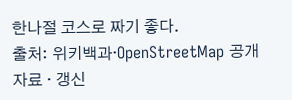한나절 코스로 짜기 좋다.
출처: 위키백과·OpenStreetMap 공개 자료 · 갱신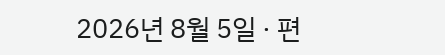2026년 8월 5일 · 편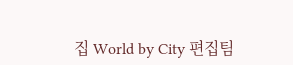집 World by City 편집팀